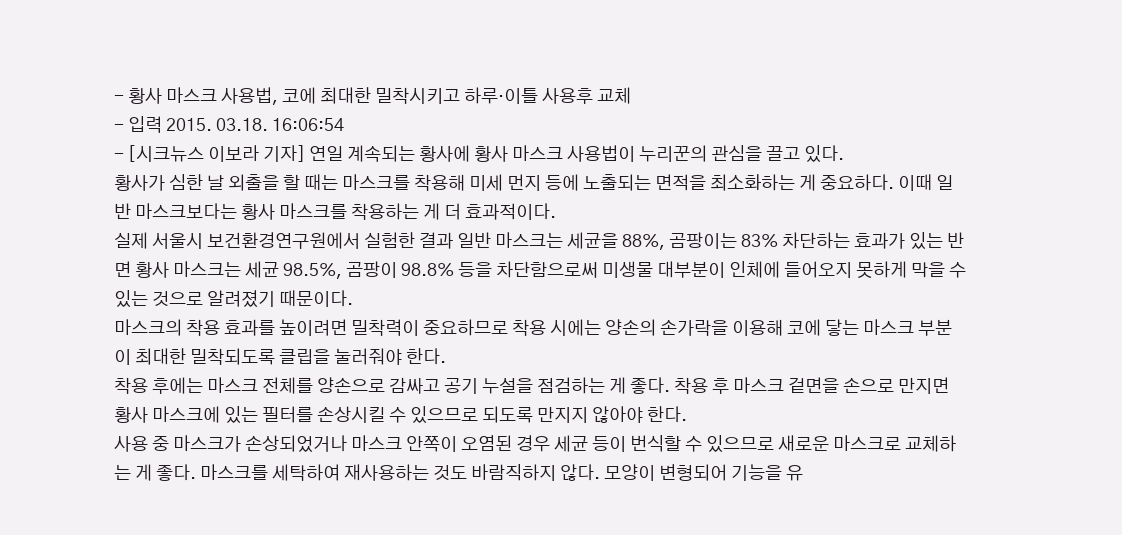- 황사 마스크 사용법, 코에 최대한 밀착시키고 하루·이틀 사용후 교체
- 입력 2015. 03.18. 16:06:54
- [시크뉴스 이보라 기자] 연일 계속되는 황사에 황사 마스크 사용법이 누리꾼의 관심을 끌고 있다.
황사가 심한 날 외출을 할 때는 마스크를 착용해 미세 먼지 등에 노출되는 면적을 최소화하는 게 중요하다. 이때 일반 마스크보다는 황사 마스크를 착용하는 게 더 효과적이다.
실제 서울시 보건환경연구원에서 실험한 결과 일반 마스크는 세균을 88%, 곰팡이는 83% 차단하는 효과가 있는 반면 황사 마스크는 세균 98.5%, 곰팡이 98.8% 등을 차단함으로써 미생물 대부분이 인체에 들어오지 못하게 막을 수 있는 것으로 알려졌기 때문이다.
마스크의 착용 효과를 높이려면 밀착력이 중요하므로 착용 시에는 양손의 손가락을 이용해 코에 닿는 마스크 부분이 최대한 밀착되도록 클립을 눌러줘야 한다.
착용 후에는 마스크 전체를 양손으로 감싸고 공기 누설을 점검하는 게 좋다. 착용 후 마스크 겉면을 손으로 만지면 황사 마스크에 있는 필터를 손상시킬 수 있으므로 되도록 만지지 않아야 한다.
사용 중 마스크가 손상되었거나 마스크 안쪽이 오염된 경우 세균 등이 번식할 수 있으므로 새로운 마스크로 교체하는 게 좋다. 마스크를 세탁하여 재사용하는 것도 바람직하지 않다. 모양이 변형되어 기능을 유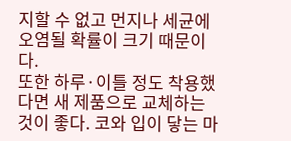지할 수 없고 먼지나 세균에 오염될 확률이 크기 때문이다.
또한 하루·이틀 정도 착용했다면 새 제품으로 교체하는 것이 좋다. 코와 입이 닿는 마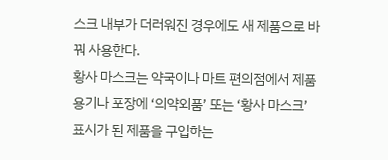스크 내부가 더러워진 경우에도 새 제품으로 바꿔 사용한다.
황사 마스크는 약국이나 마트 편의점에서 제품용기나 포장에 ‘의약외품’ 또는 ‘황사 마스크’ 표시가 된 제품을 구입하는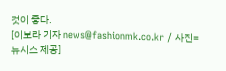것이 좋다.
[이보라 기자 news@fashionmk.co.kr / 사진= 뉴시스 제공]